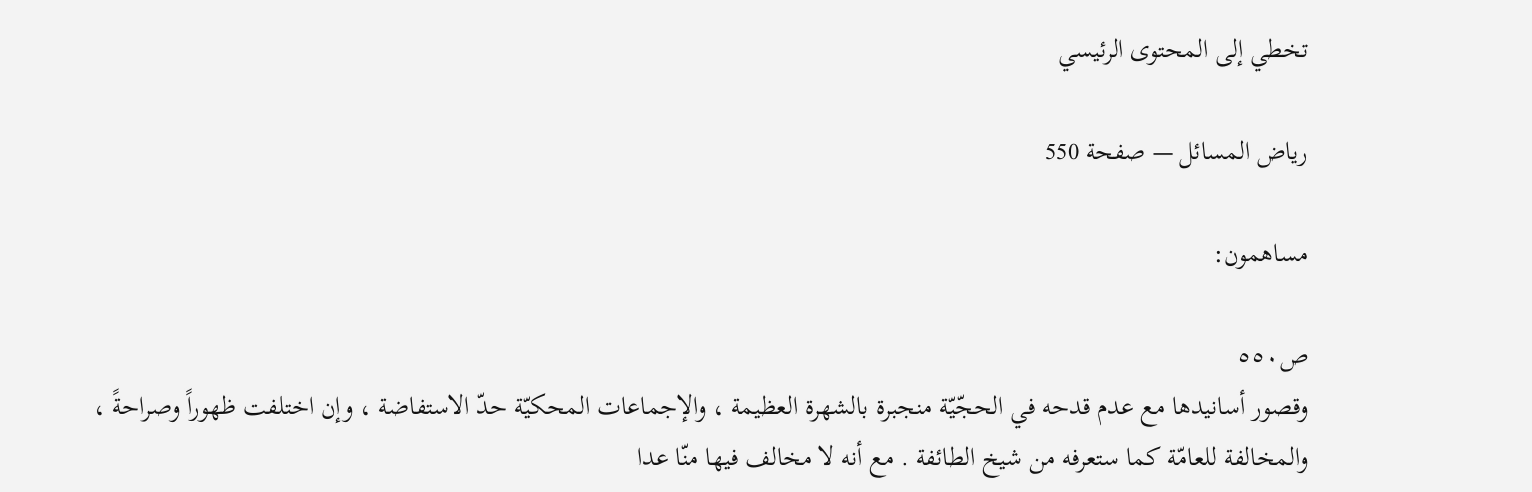تخطي إلى المحتوى الرئيسي

رياض المسائل — صفحة 550

مساهمون:

ص٥٥٠
وقصور أسانيدها مع عدم قدحه في الحجّيّة منجبرة بالشهرة العظيمة ، والإجماعات المحكيّة حدّ الاستفاضة ، وإن اختلفت ظهوراً وصراحةً ، والمخالفة للعامّة كما ستعرفه من شيخ الطائفة . مع أنه لا مخالف فيها منّا عدا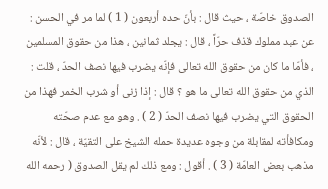الصدوق خاصّة ، حيث قال : بأنّ حده أربعون ( 1 ) لما مر في الحسن : عن عبد مملوك قذف حرّاً ، قال : يجلد ثمانين ، هذا من حقوق المسلمين ، فأمّا ما كان من حقوق الله تعالى فإنّه يضرب فيها نصف الحدّ ، قلت : الذي من حقوق الله تعالى ما هو ؟ قال : إذا زنى أو شرب الخمر فهذا من الحقوق التي يضرب فيها نصف الحدّ ( 2 ) . وهو مع عدم صحّته ومكافأته لمقابلة من وجوه عديدة حمله الشيخ على التقيّة ، قال : لأنّه مذهب بعض العامّة ( 3 ) . أقول : ومع ذلك لم يقل الصدوق ( رحمه الله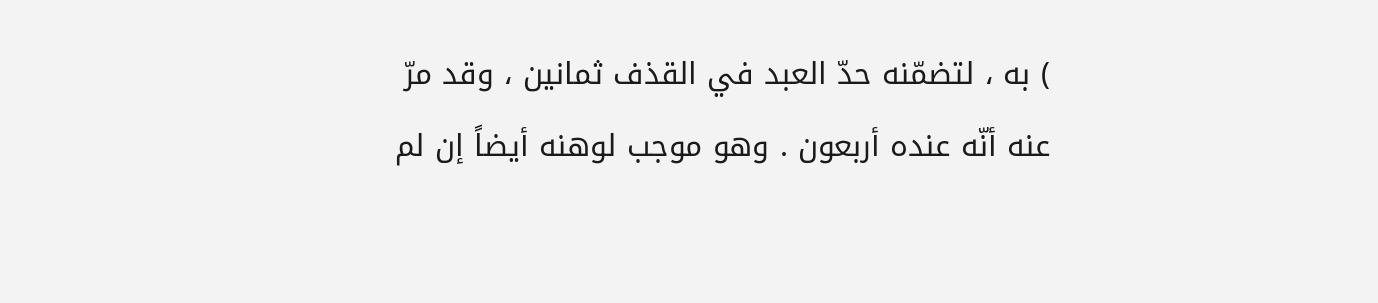) به ، لتضمّنه حدّ العبد في القذف ثمانين ، وقد مرّ عنه أنّه عنده أربعون . وهو موجب لوهنه أيضاً إن لم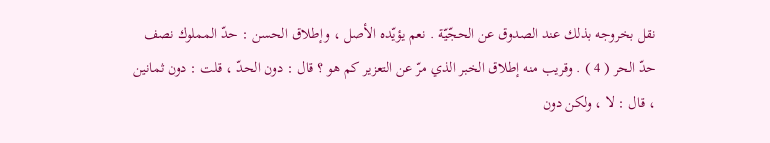نقل بخروجه بذلك عند الصدوق عن الحجّيّة . نعم يؤيّده الأصل ، وإطلاق الحسن : حدّ المملوك نصف حدّ الحر ( 4 ) . وقريب منه إطلاق الخبر الذي مرّ عن التعزير كم هو ؟ قال : دون الحدّ ، قلت : دون ثمانين ، قال : لا ، ولكن دون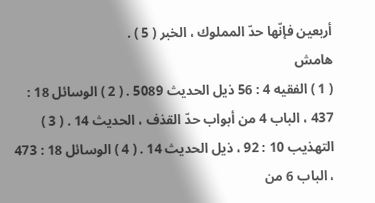أربعين فإنّها حدّ المملوك ، الخبر ( 5 ) .
هامش
( 1 ) الفقيه 4 : 56 ذيل الحديث 5089 . ( 2 ) الوسائل 18 : 437 ، الباب 4 من أبواب حدّ القذف ، الحديث 14 . ( 3 ) التهذيب 10 : 92 ، ذيل الحديث 14 . ( 4 ) الوسائل 18 : 473 ، الباب 6 من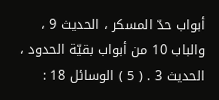أبواب حدّ المسكر ، الحديث 9 ، والباب 10 من أبواب بقيّة الحدود ، الحديث 3 . ( 5 ) الوسائل 18 :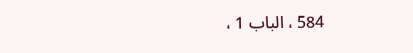584 ، الباب 1 ،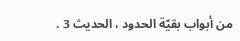من أبواب بقيّة الحدود ، الحديث 3 .